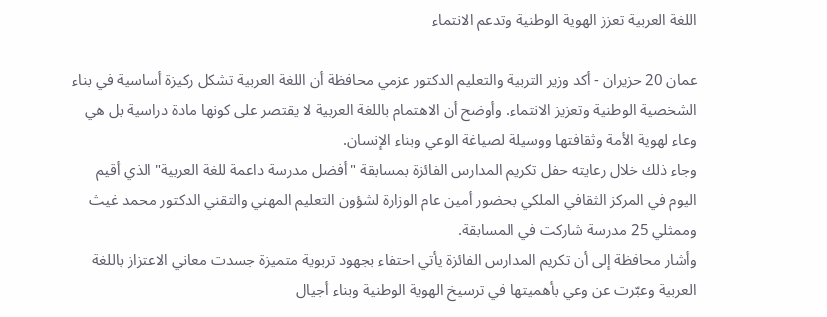اللغة العربية تعزز الهوية الوطنية وتدعم الانتماء

عمان 20 حزيران - أكد وزير التربية والتعليم الدكتور عزمي محافظة أن اللغة العربية تشكل ركيزة أساسية في بناء الشخصية الوطنية وتعزيز الانتماء. وأوضح أن الاهتمام باللغة العربية لا يقتصر على كونها مادة دراسية بل هي وعاء لهوية الأمة وثقافتها ووسيلة لصياغة الوعي وبناء الإنسان.
وجاء ذلك خلال رعايته حفل تكريم المدارس الفائزة بمسابقة "أفضل مدرسة داعمة للغة العربية" الذي أقيم اليوم في المركز الثقافي الملكي بحضور أمين عام الوزارة لشؤون التعليم المهني والتقني الدكتور محمد غيث وممثلي 25 مدرسة شاركت في المسابقة.
وأشار محافظة إلى أن تكريم المدارس الفائزة يأتي احتفاء بجهود تربوية متميزة جسدت معاني الاعتزاز باللغة العربية وعبّرت عن وعي بأهميتها في ترسيخ الهوية الوطنية وبناء أجيال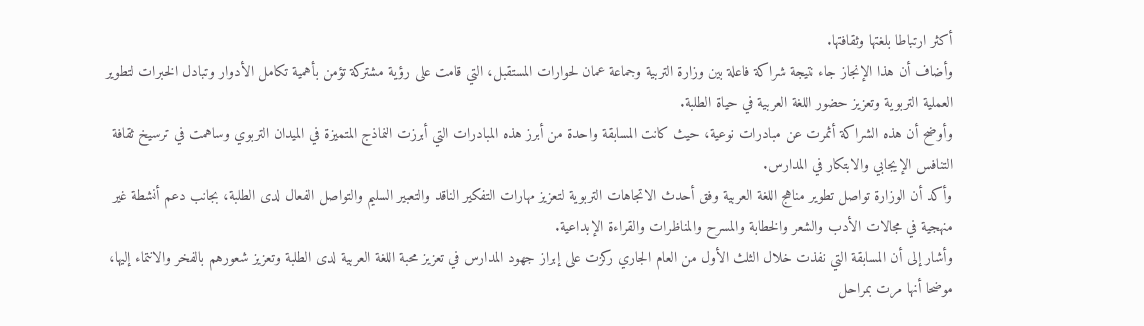أكثر ارتباطا بلغتها وثقافتها.
وأضاف أن هذا الإنجاز جاء نتيجة شراكة فاعلة بين وزارة التربية وجماعة عمان لحوارات المستقبل، التي قامت على رؤية مشتركة تؤمن بأهمية تكامل الأدوار وتبادل الخبرات لتطوير العملية التربوية وتعزيز حضور اللغة العربية في حياة الطلبة.
وأوضح أن هذه الشراكة أثمرت عن مبادرات نوعية، حيث كانت المسابقة واحدة من أبرز هذه المبادرات التي أبرزت النماذج المتميزة في الميدان التربوي وساهمت في ترسيخ ثقافة التنافس الإيجابي والابتكار في المدارس.
وأكد أن الوزارة تواصل تطوير مناهج اللغة العربية وفق أحدث الاتجاهات التربوية لتعزيز مهارات التفكير الناقد والتعبير السليم والتواصل الفعال لدى الطلبة، بجانب دعم أنشطة غير منهجية في مجالات الأدب والشعر والخطابة والمسرح والمناظرات والقراءة الإبداعية.
وأشار إلى أن المسابقة التي نفذت خلال الثلث الأول من العام الجاري ركزت على إبراز جهود المدارس في تعزيز محبة اللغة العربية لدى الطلبة وتعزيز شعورهم بالفخر والانتماء إليها، موضحا أنها مرت بمراحل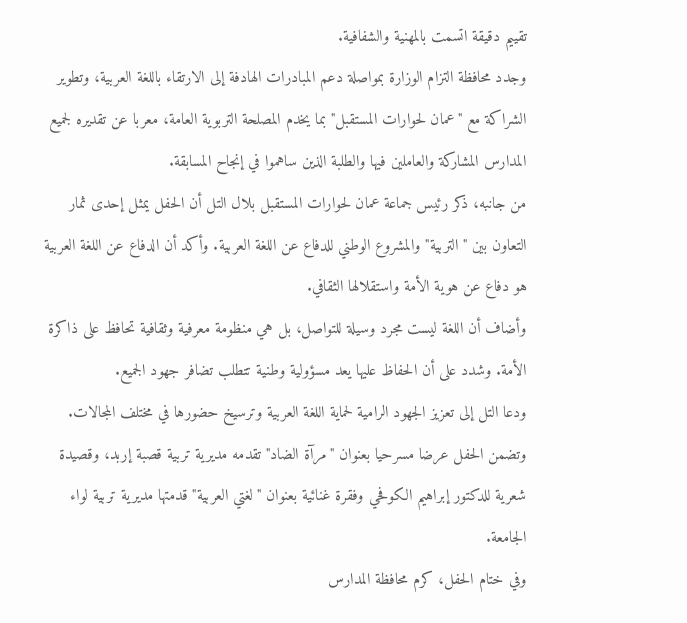تقييم دقيقة اتسمت بالمهنية والشفافية.
وجدد محافظة التزام الوزارة بمواصلة دعم المبادرات الهادفة إلى الارتقاء باللغة العربية، وتطوير الشراكة مع "عمان لحوارات المستقبل" بما يخدم المصلحة التربوية العامة، معربا عن تقديره لجميع المدارس المشاركة والعاملين فيها والطلبة الذين ساهموا في إنجاح المسابقة.
من جانبه، ذكر رئيس جماعة عمان لحوارات المستقبل بلال التل أن الحفل يمثل إحدى ثمار التعاون بين "التربية" والمشروع الوطني للدفاع عن اللغة العربية. وأكد أن الدفاع عن اللغة العربية هو دفاع عن هوية الأمة واستقلالها الثقافي.
وأضاف أن اللغة ليست مجرد وسيلة للتواصل، بل هي منظومة معرفية وثقافية تحافظ على ذاكرة الأمة. وشدد على أن الحفاظ عليها يعد مسؤولية وطنية تتطلب تضافر جهود الجميع.
ودعا التل إلى تعزيز الجهود الرامية لحماية اللغة العربية وترسيخ حضورها في مختلف المجالات.
وتضمن الحفل عرضا مسرحيا بعنوان "مرآة الضاد" تقدمه مديرية تربية قصبة إربد، وقصيدة شعرية للدكتور إبراهيم الكوفحي وفقرة غنائية بعنوان "لغتي العربية" قدمتها مديرية تربية لواء الجامعة.
وفي ختام الحفل، كرم محافظة المدارس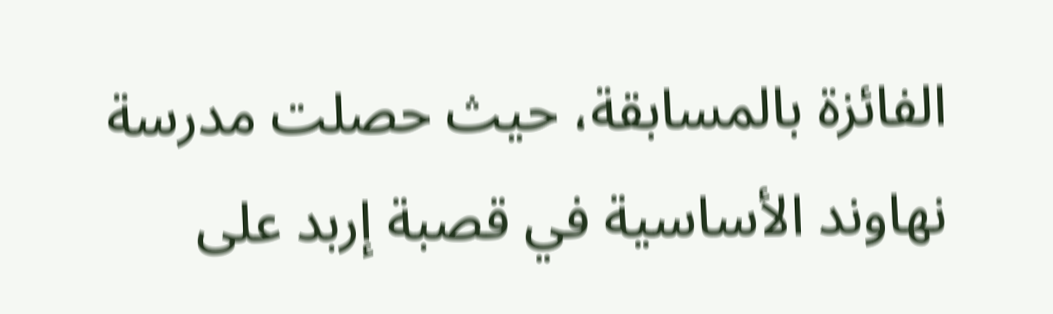الفائزة بالمسابقة، حيث حصلت مدرسة نهاوند الأساسية في قصبة إربد على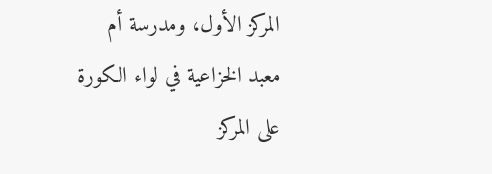المركز الأول، ومدرسة أم معبد الخزاعية في لواء الكورة على المركز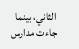الثاني، بينما جاءت مدارس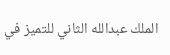الملك عبدالله الثاني للتميز في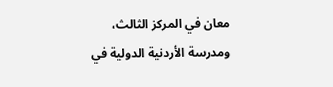معان في المركز الثالث، ومدرسة الأردنية الدولية في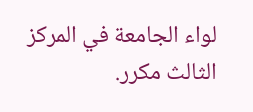لواء الجامعة في المركز الثالث مكرر.